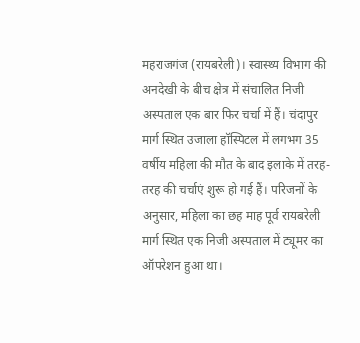महराजगंज (रायबरेली)। स्वास्थ्य विभाग की अनदेखी के बीच क्षेत्र में संचालित निजी अस्पताल एक बार फिर चर्चा में हैं। चंदापुर मार्ग स्थित उजाला हॉस्पिटल में लगभग 35 वर्षीय महिला की मौत के बाद इलाके में तरह-तरह की चर्चाएं शुरू हो गई हैं। परिजनों के अनुसार, महिला का छह माह पूर्व रायबरेली मार्ग स्थित एक निजी अस्पताल में ट्यूमर का ऑपरेशन हुआ था।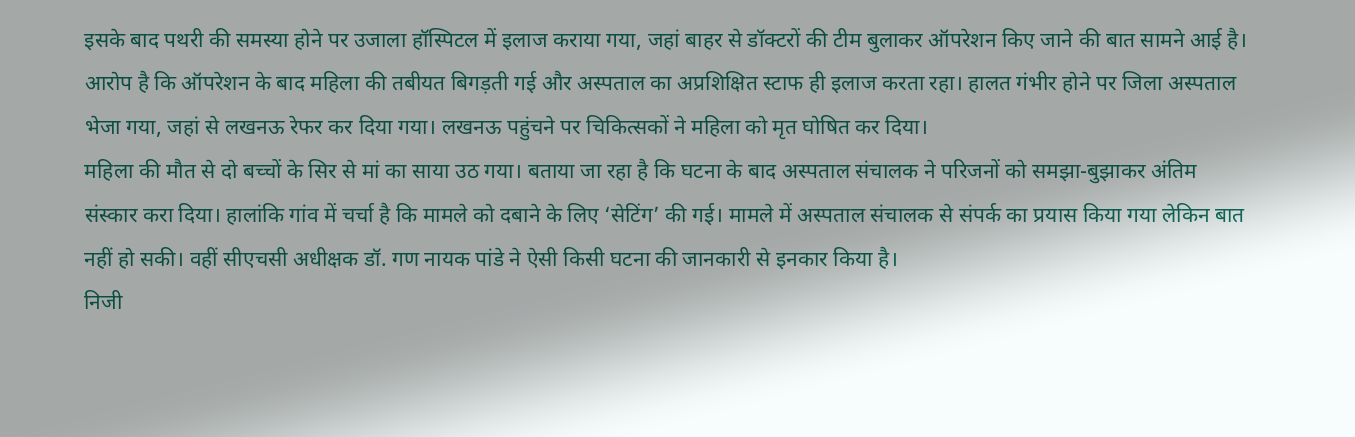इसके बाद पथरी की समस्या होने पर उजाला हॉस्पिटल में इलाज कराया गया, जहां बाहर से डॉक्टरों की टीम बुलाकर ऑपरेशन किए जाने की बात सामने आई है। आरोप है कि ऑपरेशन के बाद महिला की तबीयत बिगड़ती गई और अस्पताल का अप्रशिक्षित स्टाफ ही इलाज करता रहा। हालत गंभीर होने पर जिला अस्पताल भेजा गया, जहां से लखनऊ रेफर कर दिया गया। लखनऊ पहुंचने पर चिकित्सकों ने महिला को मृत घोषित कर दिया।
महिला की मौत से दो बच्चों के सिर से मां का साया उठ गया। बताया जा रहा है कि घटना के बाद अस्पताल संचालक ने परिजनों को समझा-बुझाकर अंतिम संस्कार करा दिया। हालांकि गांव में चर्चा है कि मामले को दबाने के लिए ‘सेटिंग’ की गई। मामले में अस्पताल संचालक से संपर्क का प्रयास किया गया लेकिन बात नहीं हो सकी। वहीं सीएचसी अधीक्षक डॉ. गण नायक पांडे ने ऐसी किसी घटना की जानकारी से इनकार किया है।
निजी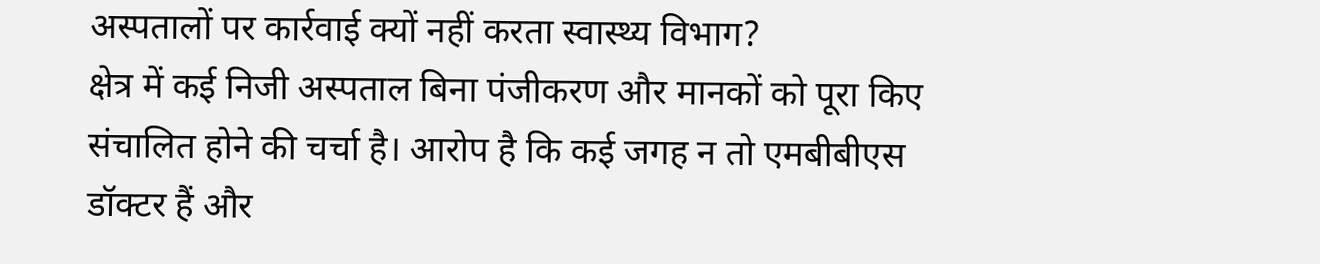अस्पतालों पर कार्रवाई क्यों नहीं करता स्वास्थ्य विभाग?
क्षेत्र में कई निजी अस्पताल बिना पंजीकरण और मानकों को पूरा किए संचालित होने की चर्चा है। आरोप है कि कई जगह न तो एमबीबीएस डॉक्टर हैं और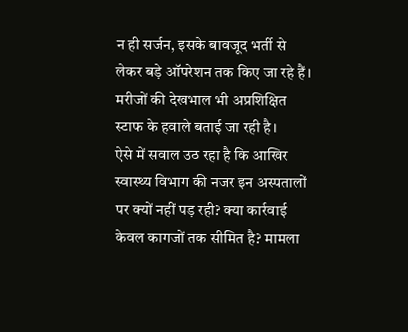न ही सर्जन, इसके बावजूद भर्ती से लेकर बड़े ऑपरेशन तक किए जा रहे हैं। मरीजों की देखभाल भी अप्रशिक्षित स्टाफ के हवाले बताई जा रही है।
ऐसे में सवाल उठ रहा है कि आखिर स्वास्थ्य विभाग की नजर इन अस्पतालों पर क्यों नहीं पड़ रही? क्या कार्रवाई केवल कागजों तक सीमित है? मामला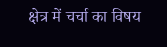क्षेत्र में चर्चा का विषय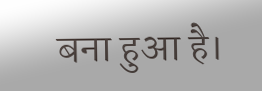बना हुआ है।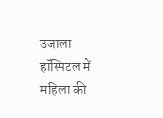उजाला हॉस्पिटल में महिला की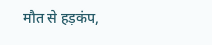मौत से हड़कंप,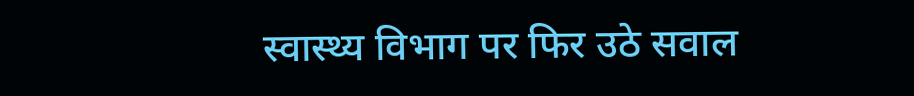स्वास्थ्य विभाग पर फिर उठे सवाल